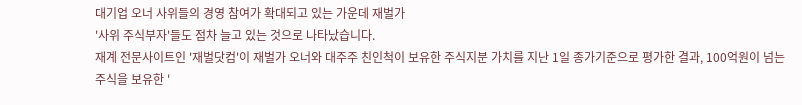대기업 오너 사위들의 경영 참여가 확대되고 있는 가운데 재벌가
'사위 주식부자'들도 점차 늘고 있는 것으로 나타났습니다.
재계 전문사이트인 '재벌닷컴'이 재벌가 오너와 대주주 친인척이 보유한 주식지분 가치를 지난 1일 종가기준으로 평가한 결과, 100억원이 넘는 주식을 보유한 '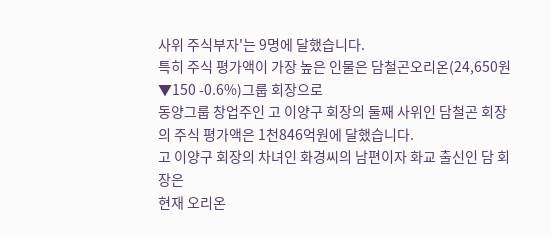사위 주식부자'는 9명에 달했습니다.
특히 주식 평가액이 가장 높은 인물은 담철곤오리온(24,650원 ▼150 -0.6%)그룹 회장으로
동양그룹 창업주인 고 이양구 회장의 둘째 사위인 담철곤 회장의 주식 평가액은 1천846억원에 달했습니다.
고 이양구 회장의 차녀인 화경씨의 남편이자 화교 출신인 담 회장은
현재 오리온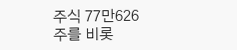주식 77만626주를 비롯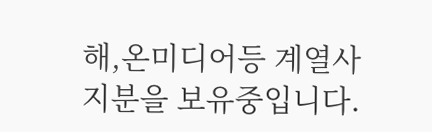해,온미디어등 계열사 지분을 보유중입니다.